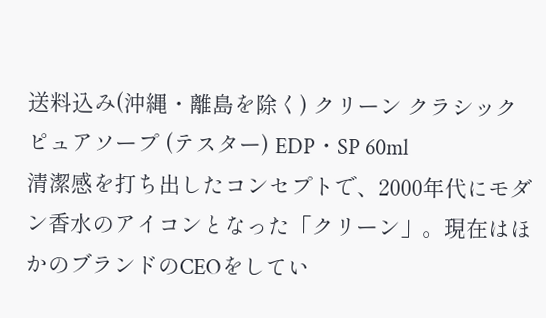送料込み(沖縄・離島を除く) クリーン クラシック ピュアソープ (テスター) EDP・SP 60ml
清潔感を打ち出したコンセプトで、2000年代にモダン香水のアイコンとなった「クリーン」。現在はほかのブランドのCEOをしてい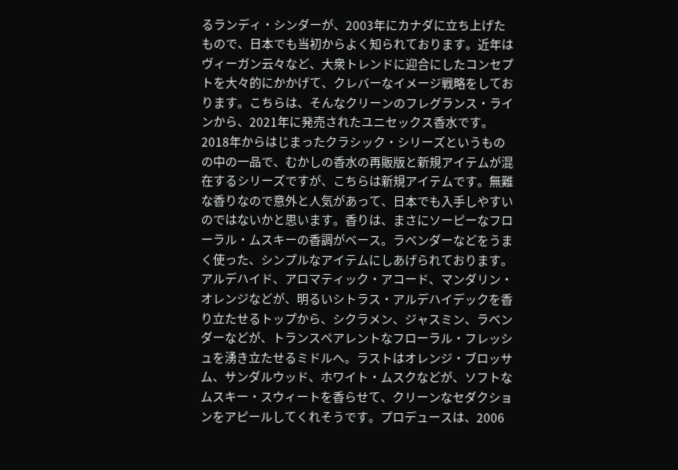るランディ・シンダーが、2003年にカナダに立ち上げたもので、日本でも当初からよく知られております。近年はヴィーガン云々など、大衆トレンドに迎合にしたコンセプトを大々的にかかげて、クレバーなイメージ戦略をしております。こちらは、そんなクリーンのフレグランス・ラインから、2021年に発売されたユニセックス香水です。2018年からはじまったクラシック・シリーズというものの中の一品で、むかしの香水の再販版と新規アイテムが混在するシリーズですが、こちらは新規アイテムです。無難な香りなので意外と人気があって、日本でも入手しやすいのではないかと思います。香りは、まさにソーピーなフローラル・ムスキーの香調がベース。ラベンダーなどをうまく使った、シンプルなアイテムにしあげられております。アルデハイド、アロマティック・アコード、マンダリン・オレンジなどが、明るいシトラス・アルデハイデックを香り立たせるトップから、シクラメン、ジャスミン、ラベンダーなどが、トランスペアレントなフローラル・フレッシュを湧き立たせるミドルへ。ラストはオレンジ・ブロッサム、サンダルウッド、ホワイト・ムスクなどが、ソフトなムスキー・スウィートを香らせて、クリーンなセダクションをアピールしてくれそうです。プロデュースは、2006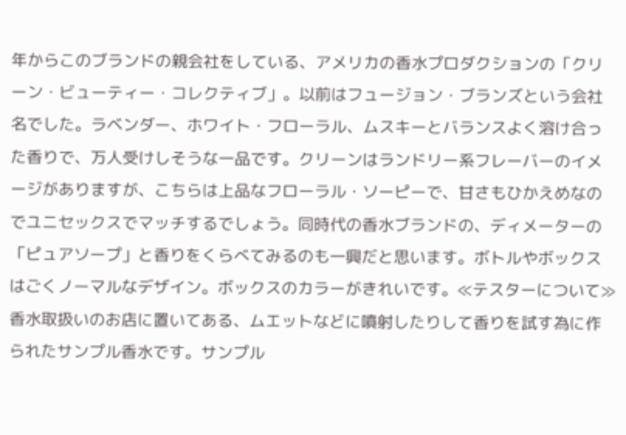年からこのブランドの親会社をしている、アメリカの香水プロダクションの「クリーン・ビューティー・コレクティブ」。以前はフュージョン・ブランズという会社名でした。ラベンダー、ホワイト・フローラル、ムスキーとバランスよく溶け合った香りで、万人受けしそうな一品です。クリーンはランドリー系フレーバーのイメージがありますが、こちらは上品なフローラル・ソーピーで、甘さもひかえめなのでユニセックスでマッチするでしょう。同時代の香水ブランドの、ディメーターの「ピュアソープ」と香りをくらべてみるのも一興だと思います。ボトルやボックスはごくノーマルなデザイン。ボックスのカラーがきれいです。≪テスターについて≫香水取扱いのお店に置いてある、ムエットなどに噴射したりして香りを試す為に作られたサンプル香水です。サンプル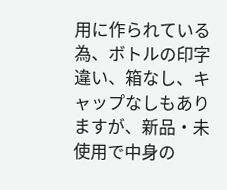用に作られている為、ボトルの印字違い、箱なし、キャップなしもありますが、新品・未使用で中身の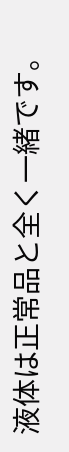液体は正常品と全く一緒です。